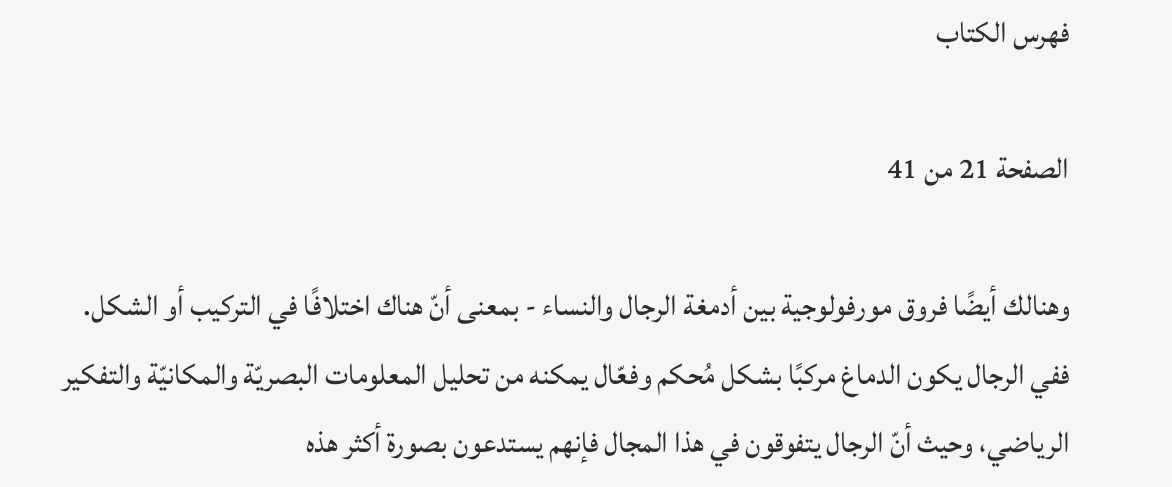فهرس الكتاب

الصفحة 21 من 41

وهنالك أيضًا فروق مورفولوجية بين أدمغة الرجال والنساء - بمعنى أنّ هناك اختلافًا في التركيب أو الشكل. ففي الرجال يكون الدماغ مركبًا بشكل مُحكم وفعّال يمكنه من تحليل المعلومات البصريّة والمكانيّة والتفكير الرياضي، وحيث أنّ الرجال يتفوقون في هذا المجال فإنهم يستدعون بصورة أكثر هذه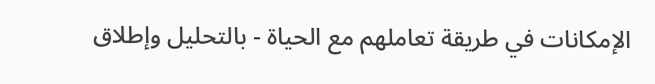الإمكانات في طريقة تعاملهم مع الحياة - بالتحليل وإطلاق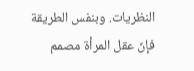النظريات. وبنفس الطريقة فإنّ عقل المرأة مصمم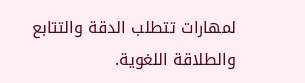لمهارات تتطلب الدقة والتتابع والطلاقة اللغوية.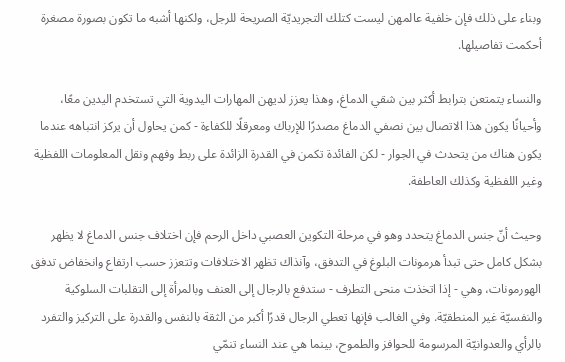وبناء على ذلك فإن خلفية عالمهن ليست كتلك التجريديّة الصريحة للرجل، ولكنها أشبه ما تكون بصورة مصغرة أحكمت تفاصيلها.

والنساء يتمتعن بترابط أكثر بين شقي الدماغ، وهذا يعزز لديهن المهارات اليدوية التي تستخدم اليدين معًا، وأحيانًا يكون هذا الاتصال بين نصفي الدماغ مصدرًا للإرباك ومعرقلًا للكفاءة - كمن يحاول أن يركز انتباهه عندما يكون هناك من يتحدث في الجوار - لكن الفائدة تكمن في القدرة الزائدة على ربط وفهم ونقل المعلومات اللفظية وغير اللفظية وكذلك العاطفة.

وحيث أنّ جنس الدماغ يتحدد وهو في مرحلة التكوين العصبي داخل الرحم فإن اختلاف جنس الدماغ لا يظهر بشكل كامل حتى تبدأ هرمونات البلوغ في التدفق، وآنذاك تظهر الاختلافات وتتعزز حسب ارتفاع وانخفاض تدفق الهورمونات، وهي - إذا اتخذت منحى التطرف - ستدفع بالرجال إلى العنف وبالمرأة إلى التقلبات السلوكية والنفسيّة غير المنطقيّة. وفي الغالب فإنها تعطي الرجال قدرًا أكبر من الثقة بالنفس والقدرة على التركيز والتفرد بالرأي والعدوانيّة المرسومة للحوافز والطموح، بينما هي عند النساء تنمّي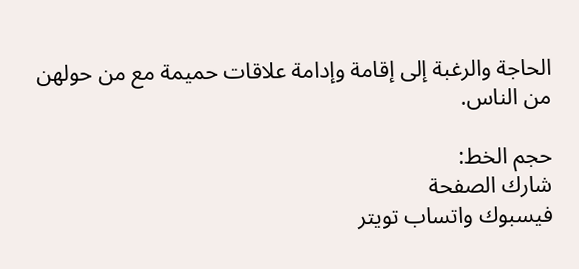الحاجة والرغبة إلى إقامة وإدامة علاقات حميمة مع من حولهن من الناس.

حجم الخط:
شارك الصفحة
فيسبوك واتساب تويتر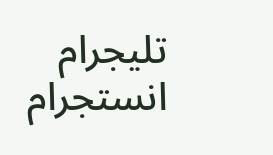تليجرام انستجرام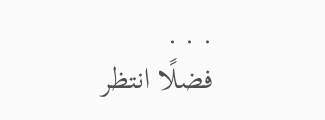. . .
فضلًا انتظر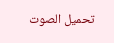تحميل الصوت